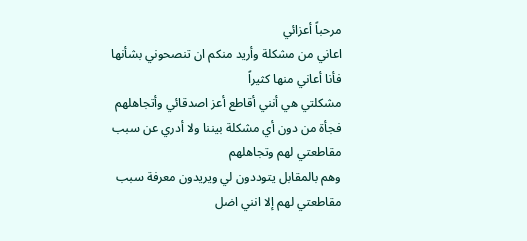مرحباً أعزائي
اعاني من مشكلة وأريد منكم ان تنصحوني بشأنها فأنا أعاني منها كثيراً
مشكلتي هي أنني أقاطع أعز اصدقائي وأتجاهلهم فجأة من دون أي مشكلة بيننا ولا أدري عن سبب مقاطعتي لهم وتجاهلهم
وهم بالمقابل يتوددون لي ويريدون معرفة سبب مقاطعتي لهم إلا انني اضل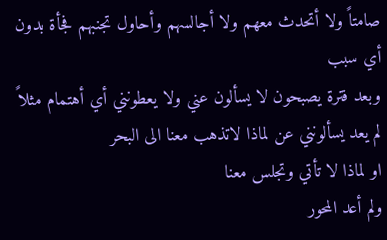صامتاً ولا أتحدث معهم ولا أجالسهم وأحاول تجنبهم فجأة بدون أي سبب
وبعد فترة يصبحون لا يسألون عني ولا يعطونني أي أهتمام مثلاً
لم يعد يسألونني عن لماذا لاتذهب معنا الى البحر
او لماذا لا تأتي وتجلس معنا
ولم أعد المحور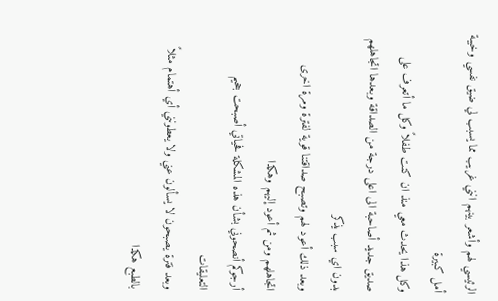الرئيسي لهم وأشعر بينهم انني غريب مما يسبب لي ضيق نفسي وخيبة أمل كبيرة
وكل هذا يحدث معي منذ ان كنت طفلاً وكل ما أتعرف على صديق جديد أصاحبة الى اعلى درجة من الصداقة وبعدها اتجاهلهم بدون اي سبب يذكر
وبعد ذلك أعود لهم وتصبح صداقتنا قوية لفترة ومرة اخرى اتجاهلهم ومن ثم أعود إليهم وهكذا
أرجوكم أنصحوني بشأن هذه المشكلة فحياتي أصبحت جحيم
التعليقات
وبعد فترة يصبحون لا يسألون عني ولا يعطونني أي أهتمام مثلاً
بالطبع هكذا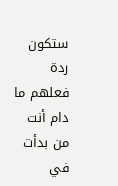ستكون ردة فعلهم ما دام أنت من بدأت في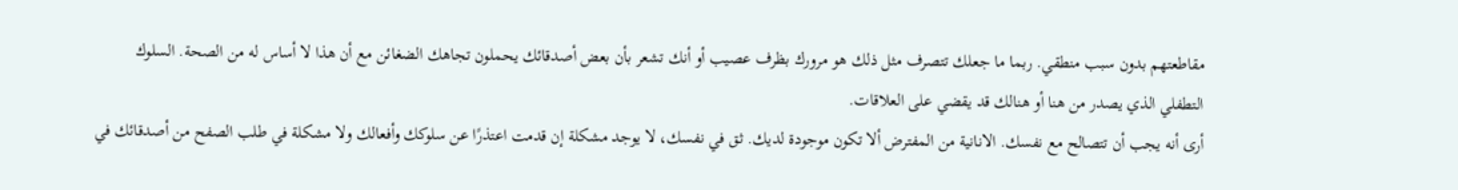مقاطعتهم بدون سبب منطقي. ربما ما جعلك تتصرف مثل ذلك هو مرورك بظرف عصيب أو أنك تشعر بأن بعض أصدقائك يحملون تجاهك الضغائن مع أن هذا لا أساس له من الصحة. السلوك التطفلي الذي يصدر من هنا أو هنالك قد يقضي على العلاقات.
أرى أنه يجب أن تتصالح مع نفسك. الانانية من المفترض ألا تكون موجودة لديك. ثق في نفسك، لا يوجد مشكلة إن قدمت اعتذرًا عن سلوكك وأفعالك ولا مشكلة في طلب الصفح من أصدقائك في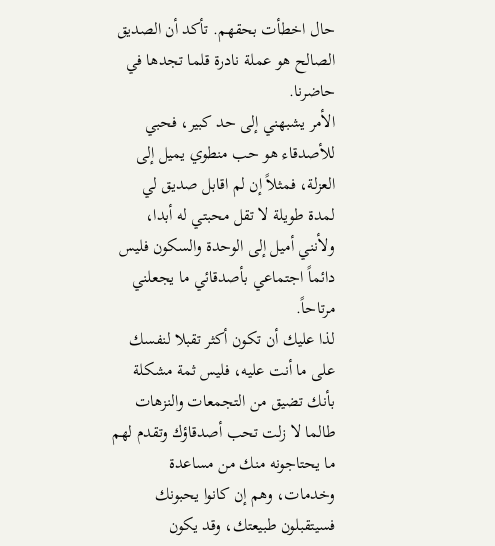حال اخطأت بحقهم. تأكد أن الصديق الصالح هو عملة نادرة قلما تجدها في حاضرنا.
الأمر يشبهني إلى حد كبير، فحبي للأصدقاء هو حب منطوي يميل إلى العزلة، فمثلاً إن لم اقابل صديق لي لمدة طويلة لا تقل محبتي له أبدا، ولأنني أميل إلى الوحدة والسكون فليس دائماً اجتماعي بأصدقائي ما يجعلني مرتاحاً.
لذا عليك أن تكون أكثر تقبلا لنفسك على ما أنت عليه، فليس ثمة مشكلة بأنك تضيق من التجمعات والنزهات طالما لا زلت تحب أصدقاؤك وتقدم لهم ما يحتاجونه منك من مساعدة وخدمات، وهم إن كانوا يحبونك فسيتقبلون طبيعتك، وقد يكون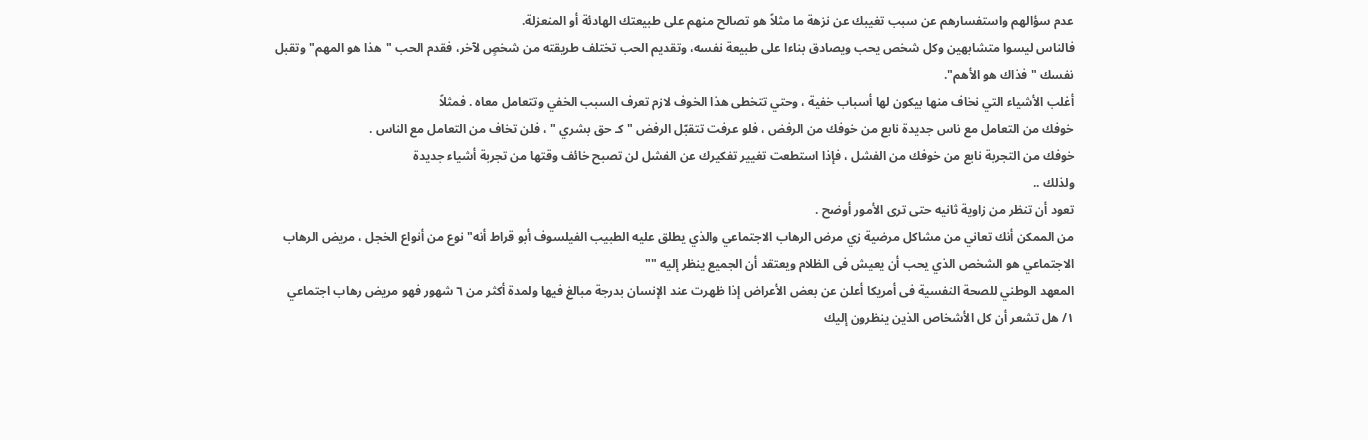عدم سؤالهم واستفسارهم عن سبب تغيبك عن نزهة ما مثلاً هو تصالح منهم على طبيعتك الهادئة أو المنعزلة.
فالناس ليسوا متشابهين وكل شخص يحب ويصادق بناءا على طبيعة نفسه، وتقديم الحب تختلف طريقته من شخصٍ لآخر، فقدم الحب "هذا هو المهم" وتقبل نفسك "فذاك هو الأهم".
أغلب الأشياء التي نخاف منها بيكون لها أسباب خفية ، وحتي تتخطى هذا الخوف لازم تعرف السبب الخفي وتتعامل معاه . فمثلاً
خوفك من التعامل مع ناس جديدة نابع من خوفك من الرفض ، فلو عرفت تتقبّل الرفض " كـ حق بشري " ، فلن تخاف من التعامل مع الناس .
خوفك من التجربة نابع من خوفك من الفشل ، فإذا استطعت تغيير تفكيرك عن الفشل لن تصبح خائف وقتها من تجربة أشياء جديدة
ولذلك ..
تعود أن تنظر من زاوية ثانيه حتى ترى الأمور أوضح .
من الممكن أنك تعاني من مشاكل مرضية زي مرض الرهاب الاجتماعي والذي يطلق عليه الطبيب الفيلسوف أبو قراط أنه" نوع من أنواع الخجل ، مريض الرهاب الاجتماعي هو الشخص الذي يحب أن يعيش فى الظلام ويعتقد أن الجميع ينظر إليه ""
المعهد الوطني للصحة النفسية فى أمريكا أعلن عن بعض الأعراض إذا ظهرت عند الإنسان بدرجة مبالغ فيها ولمدة أكثر من ٦ شهور فهو مريض رهاب اجتماعي
١/ هل تشعر أن كل الأشخاص الذين ينظرون إليك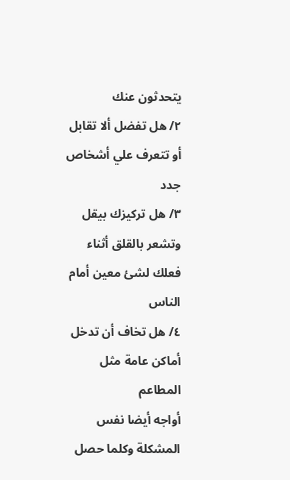يتحدثون عنك
٢/ هل تفضل ألا تقابل أو تتعرف علي أشخاص جدد
٣/ هل تركيزك بيقل وتشعر بالقلق أثناء فعلك لشئ معين أمام الناس
٤/ هل تخاف أن تدخل أماكن عامة مثل المطاعم
أواجه أيضا نفس المشكلة وكلما حصل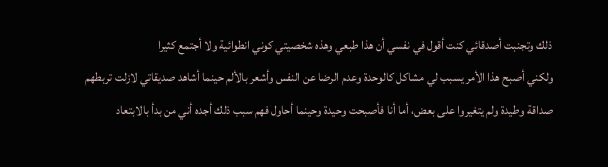ذلك وتجنبت أصدقائي كنت أقول في نفسي أن هذا طبعي وهذه شخصيتي كوني انطوائية ولا أجتمع كثيرا
ولكني أصبح هذا الأمر يسبب لي مشاكل كالوحدة وعدم الرضا عن النفس وأشعر بالألم حينما أشاهد صديقاتي لازلت تربطهم صداقة وطيدة ولم يتغيروا على بعض، أما أنا فأصبحت وحيدة وحينما أحاول فهم سبب ذلك أجده أني من بدأ بالابتعاد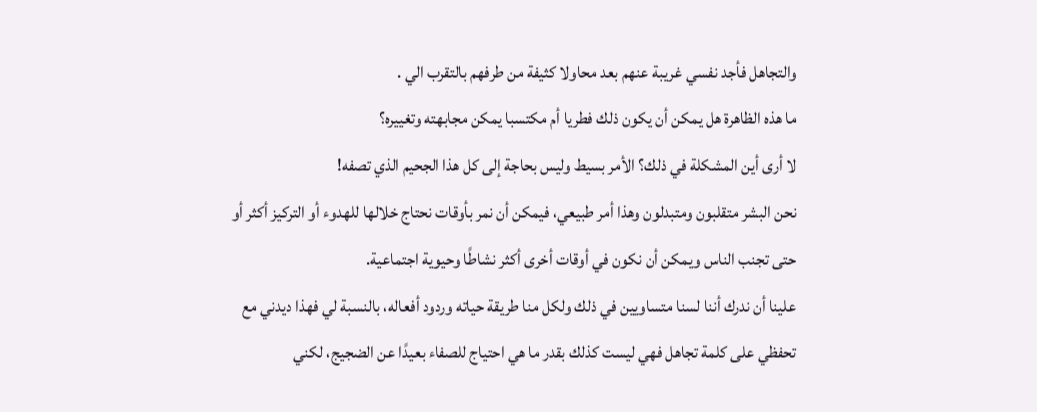والتجاهل فأجد نفسي غريبة عنهم بعد محاولا كثيفة من طرفهم بالتقرب الي .
ما هذه الظاهرة هل يمكن أن يكون ذلك فطريا أم مكتسبا يمكن مجابهته وتغييره؟
لا أرى أين المشكلة في ذلك؟ الأمر بسيط وليس بحاجة إلى كل هذا الجحيم الذي تصفه!
نحن البشر متقلبون ومتبدلون وهذا أمر طبيعي، فيمكن أن نمر بأوقات نحتاج خلالها للهدوء أو التركيز أكثر أو حتى تجنب الناس ويمكن أن نكون في أوقات أخرى أكثر نشاطًا وحيوية اجتماعية.
علينا أن ندرك أننا لسنا متساويين في ذلك ولكل منا طريقة حياته وردود أفعاله، بالنسبة لي فهذا ديدني مع تحفظي على كلمة تجاهل فهي ليست كذلك بقدر ما هي احتياج للصفاء بعيدًا عن الضجيج، لكني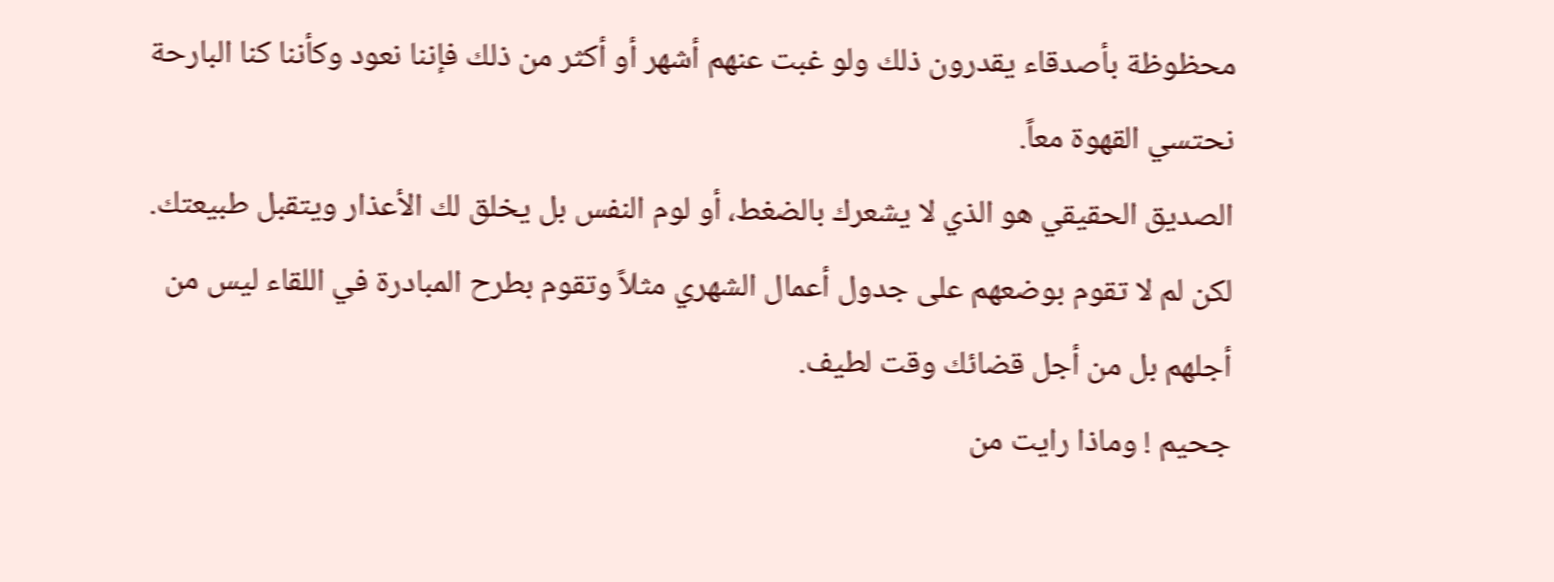محظوظة بأصدقاء يقدرون ذلك ولو غبت عنهم أشهر أو أكثر من ذلك فإننا نعود وكأننا كنا البارحة نحتسي القهوة معاً.
الصديق الحقيقي هو الذي لا يشعرك بالضغط، أو لوم النفس بل يخلق لك الأعذار ويتقبل طبيعتك.
لكن لم لا تقوم بوضعهم على جدول أعمال الشهري مثلاً وتقوم بطرح المبادرة في اللقاء ليس من أجلهم بل من أجل قضائك وقت لطيف.
جحيم ! وماذا رايت من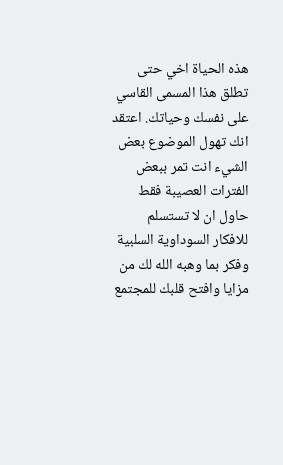هذه الحياة اخي حتى تطلق هذا المسمى القاسي على نفسك وحياتك. اعتقد انك تهول الموضوع بعض الشيء انت تمر ببعض الفترات العصيبة فقط حاول ان لا تستسلم للافكار السوداوية السلبية وفكر بما وهبه الله لك من مزايا وافتح قلبك للمجتمع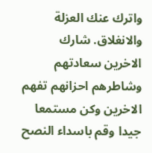واترك عنك العزلة والانغلاق. شارك الاخرين سعادتهم وشاطرهم احزانهم تفهم الاخرين وكن مستمعا جيدا وقم باسداء النصح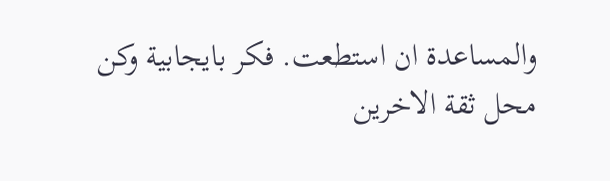والمساعدة ان استطعت. فكر بايجابية وكن محل ثقة الاخرين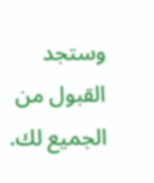وستجد القبول من الجميع لك.